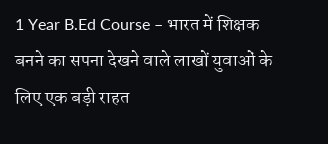1 Year B.Ed Course – भारत में शिक्षक बनने का सपना देखने वाले लाखों युवाओं के लिए एक बड़ी राहत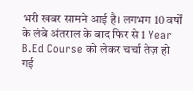भरी खबर सामने आई है। लगभग 10 वर्षों के लंबे अंतराल के बाद फिर से 1 Year B.Ed Course को लेकर चर्चा तेज़ हो गई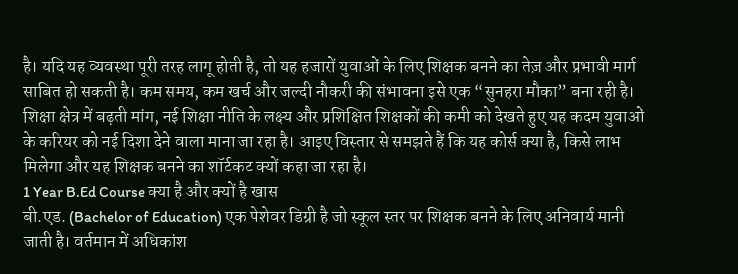है। यदि यह व्यवस्था पूरी तरह लागू होती है, तो यह हजारों युवाओं के लिए शिक्षक बनने का तेज़ और प्रभावी मार्ग साबित हो सकती है। कम समय, कम खर्च और जल्दी नौकरी की संभावना इसे एक “सुनहरा मौका” बना रही है।
शिक्षा क्षेत्र में बढ़ती मांग, नई शिक्षा नीति के लक्ष्य और प्रशिक्षित शिक्षकों की कमी को देखते हुए यह कदम युवाओं के करियर को नई दिशा देने वाला माना जा रहा है। आइए विस्तार से समझते हैं कि यह कोर्स क्या है, किसे लाभ मिलेगा और यह शिक्षक बनने का शॉर्टकट क्यों कहा जा रहा है।
1 Year B.Ed Course क्या है और क्यों है खास
बी.एड. (Bachelor of Education) एक पेशेवर डिग्री है जो स्कूल स्तर पर शिक्षक बनने के लिए अनिवार्य मानी जाती है। वर्तमान में अधिकांश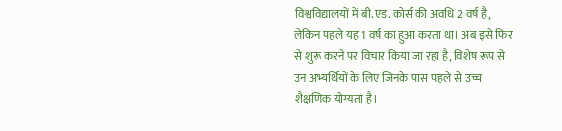विश्वविद्यालयों में बी.एड. कोर्स की अवधि 2 वर्ष है, लेकिन पहले यह 1 वर्ष का हुआ करता था। अब इसे फिर से शुरू करने पर विचार किया जा रहा है, विशेष रूप से उन अभ्यर्थियों के लिए जिनके पास पहले से उच्च शैक्षणिक योग्यता है।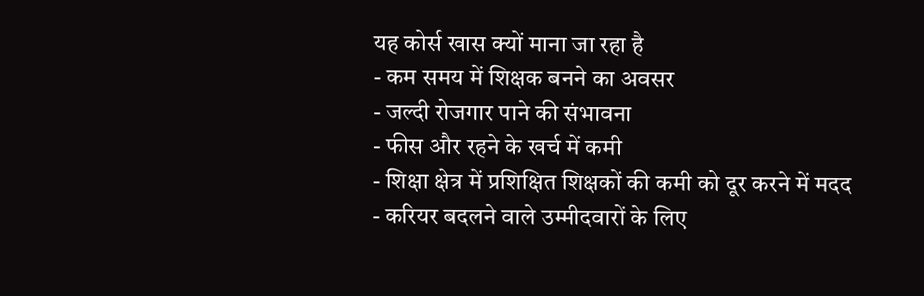यह कोर्स खास क्यों माना जा रहा है
- कम समय में शिक्षक बनने का अवसर
- जल्दी रोजगार पाने की संभावना
- फीस और रहने के खर्च में कमी
- शिक्षा क्षेत्र में प्रशिक्षित शिक्षकों की कमी को दूर करने में मदद
- करियर बदलने वाले उम्मीदवारों के लिए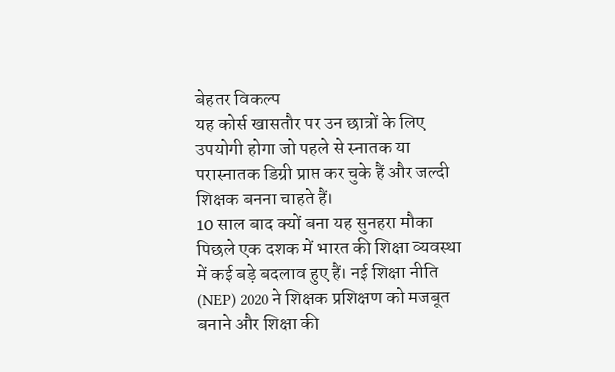बेहतर विकल्प
यह कोर्स खासतौर पर उन छात्रों के लिए उपयोगी होगा जो पहले से स्नातक या परास्नातक डिग्री प्राप्त कर चुके हैं और जल्दी शिक्षक बनना चाहते हैं।
10 साल बाद क्यों बना यह सुनहरा मौका
पिछले एक दशक में भारत की शिक्षा व्यवस्था में कई बड़े बदलाव हुए हैं। नई शिक्षा नीति (NEP) 2020 ने शिक्षक प्रशिक्षण को मजबूत बनाने और शिक्षा की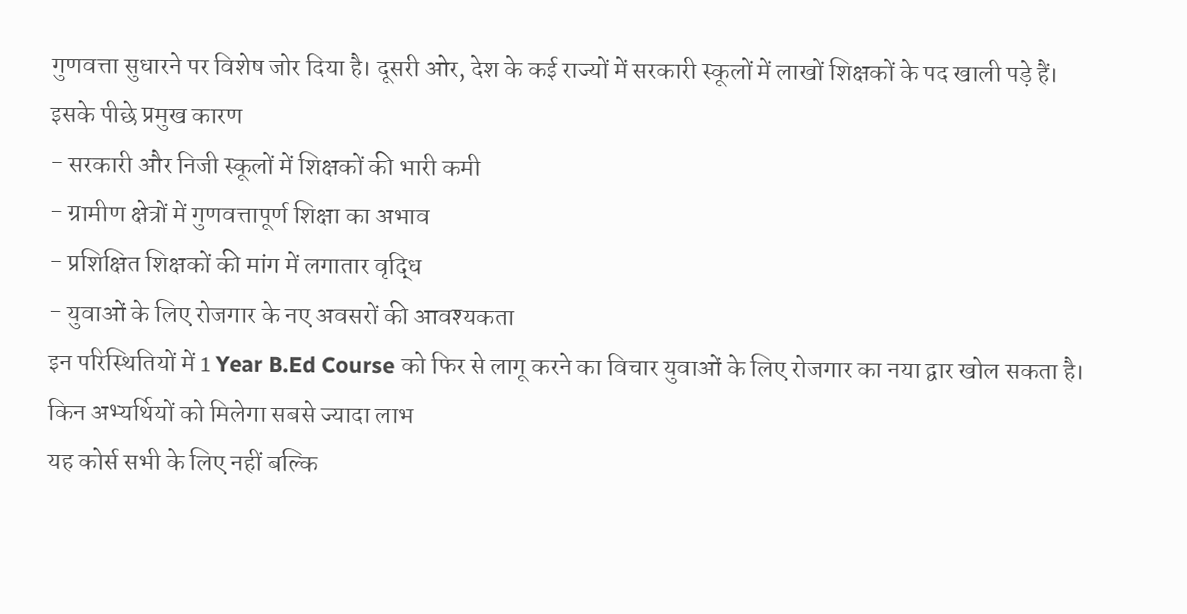गुणवत्ता सुधारने पर विशेष जोर दिया है। दूसरी ओर, देश के कई राज्यों में सरकारी स्कूलों में लाखों शिक्षकों के पद खाली पड़े हैं।
इसके पीछे प्रमुख कारण
- सरकारी और निजी स्कूलों में शिक्षकों की भारी कमी
- ग्रामीण क्षेत्रों में गुणवत्तापूर्ण शिक्षा का अभाव
- प्रशिक्षित शिक्षकों की मांग में लगातार वृद्धि
- युवाओं के लिए रोजगार के नए अवसरों की आवश्यकता
इन परिस्थितियों में 1 Year B.Ed Course को फिर से लागू करने का विचार युवाओं के लिए रोजगार का नया द्वार खोल सकता है।
किन अभ्यर्थियों को मिलेगा सबसे ज्यादा लाभ
यह कोर्स सभी के लिए नहीं बल्कि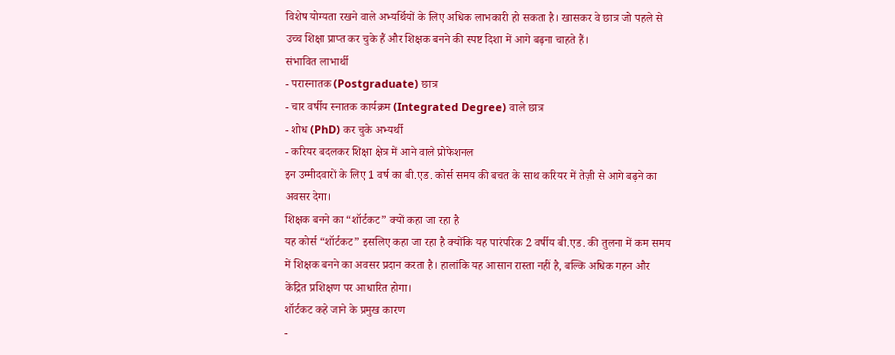विशेष योग्यता रखने वाले अभ्यर्थियों के लिए अधिक लाभकारी हो सकता है। खासकर वे छात्र जो पहले से उच्च शिक्षा प्राप्त कर चुके हैं और शिक्षक बनने की स्पष्ट दिशा में आगे बढ़ना चाहते हैं।
संभावित लाभार्थी
- परास्नातक (Postgraduate) छात्र
- चार वर्षीय स्नातक कार्यक्रम (Integrated Degree) वाले छात्र
- शोध (PhD) कर चुके अभ्यर्थी
- करियर बदलकर शिक्षा क्षेत्र में आने वाले प्रोफेशनल
इन उम्मीदवारों के लिए 1 वर्ष का बी.एड. कोर्स समय की बचत के साथ करियर में तेज़ी से आगे बढ़ने का अवसर देगा।
शिक्षक बनने का “शॉर्टकट” क्यों कहा जा रहा है
यह कोर्स “शॉर्टकट” इसलिए कहा जा रहा है क्योंकि यह पारंपरिक 2 वर्षीय बी.एड. की तुलना में कम समय में शिक्षक बनने का अवसर प्रदान करता है। हालांकि यह आसान रास्ता नहीं है, बल्कि अधिक गहन और केंद्रित प्रशिक्षण पर आधारित होगा।
शॉर्टकट कहे जाने के प्रमुख कारण
-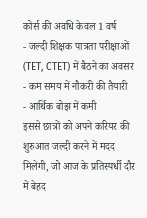कोर्स की अवधि केवल 1 वर्ष
- जल्दी शिक्षक पात्रता परीक्षाओं (TET, CTET) में बैठने का अवसर
- कम समय में नौकरी की तैयारी
- आर्थिक बोझ में कमी
इससे छात्रों को अपने करियर की शुरुआत जल्दी करने में मदद मिलेगी, जो आज के प्रतिस्पर्धी दौर में बेहद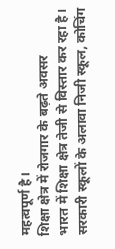महत्वपूर्ण है।
शिक्षा क्षेत्र में रोजगार के बढ़ते अवसर
भारत में शिक्षा क्षेत्र तेजी से विस्तार कर रहा है। सरकारी स्कूलों के अलावा निजी स्कूल, कोचिंग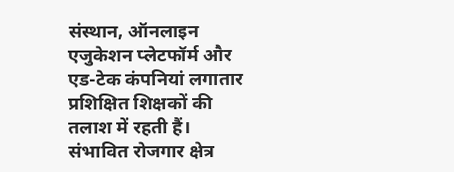संस्थान, ऑनलाइन एजुकेशन प्लेटफॉर्म और एड-टेक कंपनियां लगातार प्रशिक्षित शिक्षकों की तलाश में रहती हैं।
संभावित रोजगार क्षेत्र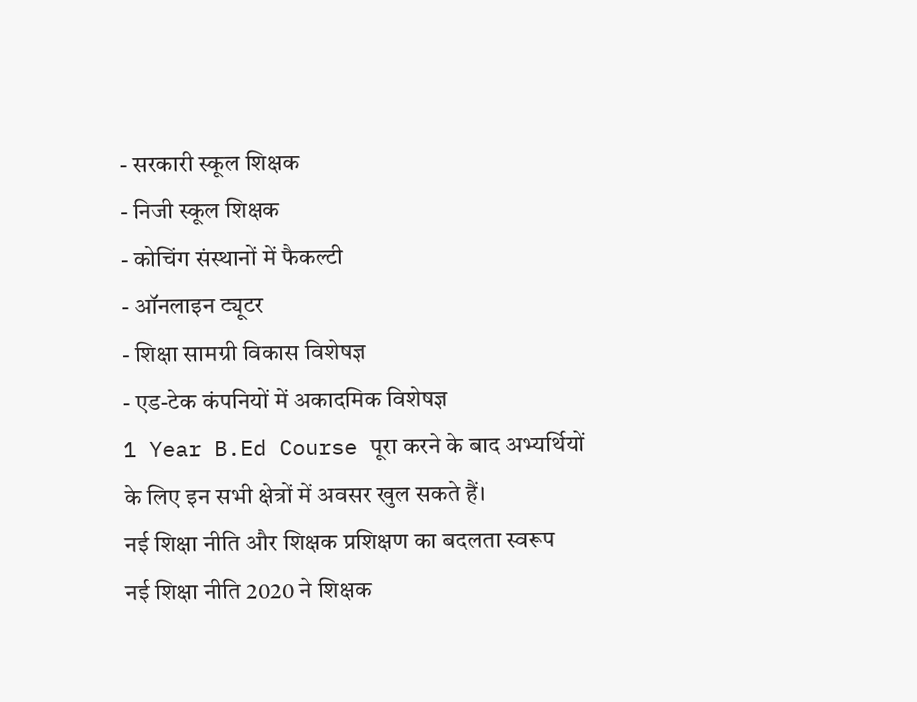- सरकारी स्कूल शिक्षक
- निजी स्कूल शिक्षक
- कोचिंग संस्थानों में फैकल्टी
- ऑनलाइन ट्यूटर
- शिक्षा सामग्री विकास विशेषज्ञ
- एड-टेक कंपनियों में अकादमिक विशेषज्ञ
1 Year B.Ed Course पूरा करने के बाद अभ्यर्थियों के लिए इन सभी क्षेत्रों में अवसर खुल सकते हैं।
नई शिक्षा नीति और शिक्षक प्रशिक्षण का बदलता स्वरूप
नई शिक्षा नीति 2020 ने शिक्षक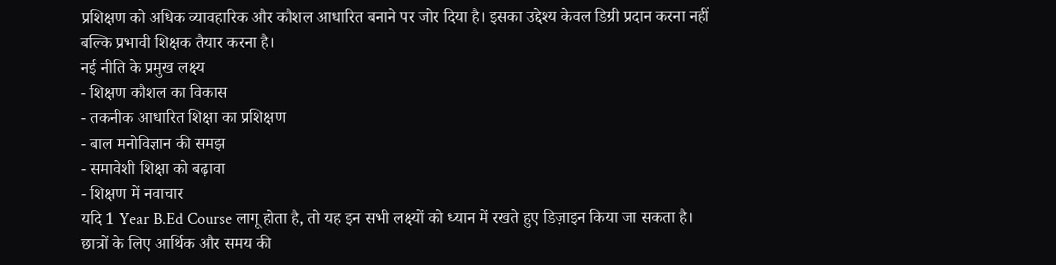प्रशिक्षण को अधिक व्यावहारिक और कौशल आधारित बनाने पर जोर दिया है। इसका उद्देश्य केवल डिग्री प्रदान करना नहीं बल्कि प्रभावी शिक्षक तैयार करना है।
नई नीति के प्रमुख लक्ष्य
- शिक्षण कौशल का विकास
- तकनीक आधारित शिक्षा का प्रशिक्षण
- बाल मनोविज्ञान की समझ
- समावेशी शिक्षा को बढ़ावा
- शिक्षण में नवाचार
यदि 1 Year B.Ed Course लागू होता है, तो यह इन सभी लक्ष्यों को ध्यान में रखते हुए डिज़ाइन किया जा सकता है।
छात्रों के लिए आर्थिक और समय की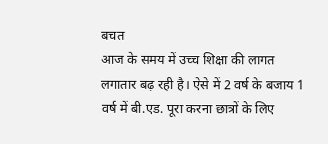बचत
आज के समय में उच्च शिक्षा की लागत लगातार बढ़ रही है। ऐसे में 2 वर्ष के बजाय 1 वर्ष में बी.एड. पूरा करना छात्रों के लिए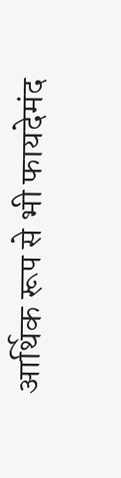आर्थिक रूप से भी फायदेमंद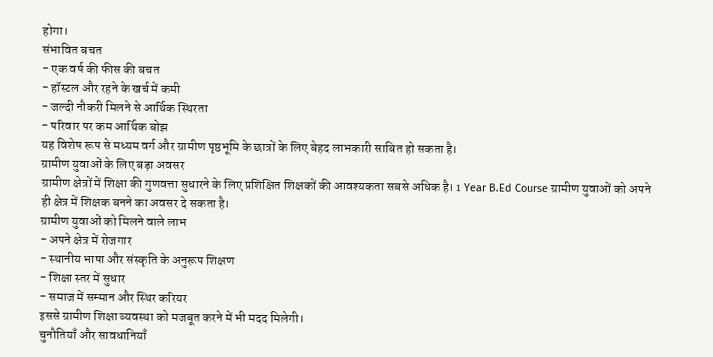होगा।
संभावित बचत
- एक वर्ष की फीस की बचत
- हॉस्टल और रहने के खर्च में कमी
- जल्दी नौकरी मिलने से आर्थिक स्थिरता
- परिवार पर कम आर्थिक बोझ
यह विशेष रूप से मध्यम वर्ग और ग्रामीण पृष्ठभूमि के छात्रों के लिए बेहद लाभकारी साबित हो सकता है।
ग्रामीण युवाओं के लिए बड़ा अवसर
ग्रामीण क्षेत्रों में शिक्षा की गुणवत्ता सुधारने के लिए प्रशिक्षित शिक्षकों की आवश्यकता सबसे अधिक है। 1 Year B.Ed Course ग्रामीण युवाओं को अपने ही क्षेत्र में शिक्षक बनने का अवसर दे सकता है।
ग्रामीण युवाओं को मिलने वाले लाभ
- अपने क्षेत्र में रोजगार
- स्थानीय भाषा और संस्कृति के अनुरूप शिक्षण
- शिक्षा स्तर में सुधार
- समाज में सम्मान और स्थिर करियर
इससे ग्रामीण शिक्षा व्यवस्था को मजबूत करने में भी मदद मिलेगी।
चुनौतियाँ और सावधानियाँ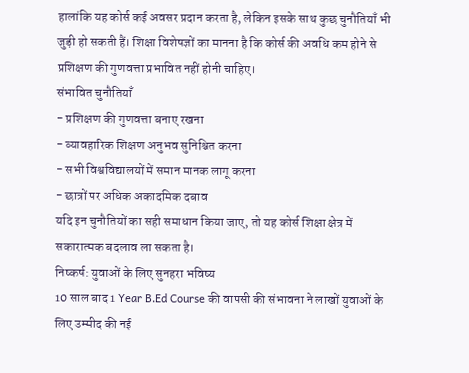हालांकि यह कोर्स कई अवसर प्रदान करता है, लेकिन इसके साथ कुछ चुनौतियाँ भी जुड़ी हो सकती हैं। शिक्षा विशेषज्ञों का मानना है कि कोर्स की अवधि कम होने से प्रशिक्षण की गुणवत्ता प्रभावित नहीं होनी चाहिए।
संभावित चुनौतियाँ
- प्रशिक्षण की गुणवत्ता बनाए रखना
- व्यावहारिक शिक्षण अनुभव सुनिश्चित करना
- सभी विश्वविद्यालयों में समान मानक लागू करना
- छात्रों पर अधिक अकादमिक दबाव
यदि इन चुनौतियों का सही समाधान किया जाए, तो यह कोर्स शिक्षा क्षेत्र में सकारात्मक बदलाव ला सकता है।
निष्कर्ष: युवाओं के लिए सुनहरा भविष्य
10 साल बाद 1 Year B.Ed Course की वापसी की संभावना ने लाखों युवाओं के लिए उम्मीद की नई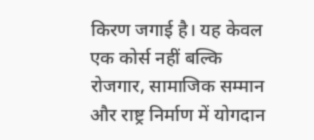किरण जगाई है। यह केवल एक कोर्स नहीं बल्कि रोजगार, सामाजिक सम्मान और राष्ट्र निर्माण में योगदान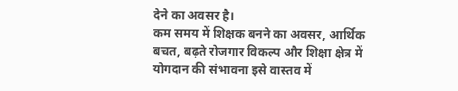देने का अवसर है।
कम समय में शिक्षक बनने का अवसर, आर्थिक बचत, बढ़ते रोजगार विकल्प और शिक्षा क्षेत्र में योगदान की संभावना इसे वास्तव में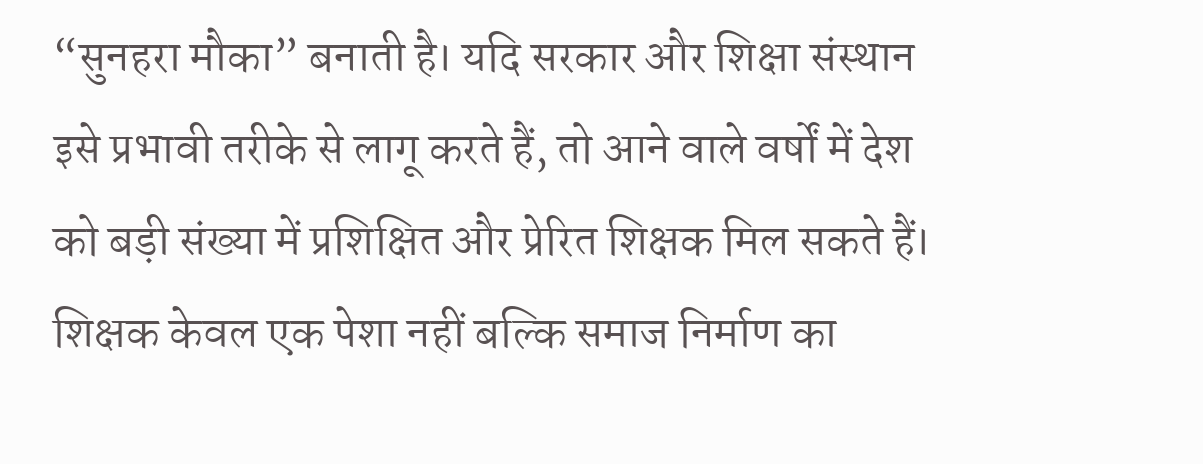“सुनहरा मौका” बनाती है। यदि सरकार और शिक्षा संस्थान इसे प्रभावी तरीके से लागू करते हैं, तो आने वाले वर्षों में देश को बड़ी संख्या में प्रशिक्षित और प्रेरित शिक्षक मिल सकते हैं।
शिक्षक केवल एक पेशा नहीं बल्कि समाज निर्माण का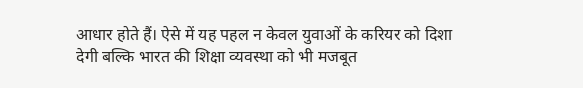आधार होते हैं। ऐसे में यह पहल न केवल युवाओं के करियर को दिशा देगी बल्कि भारत की शिक्षा व्यवस्था को भी मजबूत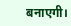बनाएगी।